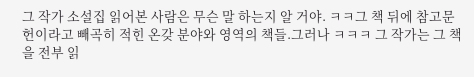그 작가 소설집 읽어본 사람은 무슨 말 하는지 알 거야. ㅋㅋ그 책 뒤에 참고문헌이라고 빼곡히 적힌 온갖 분야와 영역의 책들.그러나 ㅋㅋㅋ 그 작가는 그 책을 전부 읽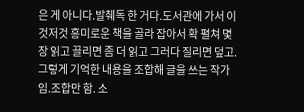은 게 아니다.발췌독 한 거다.도서관에 가서 이것저것 흥미로운 책을 골라 잡아서 확 펼쳐 몇 장 읽고 끌리면 좀 더 읽고 그러다 질리면 덮고.그렇게 기억한 내용을 조합해 글을 쓰는 작가임.조합만 함. 소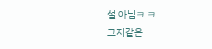설 아님ㅋ ㅋ
그지같은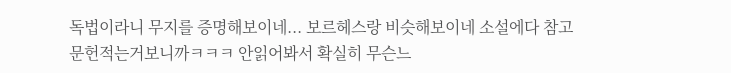독법이라니 무지를 증명해보이네... 보르헤스랑 비슷해보이네 소설에다 참고문헌적는거보니까ㅋㅋㅋ 안읽어봐서 확실히 무슨느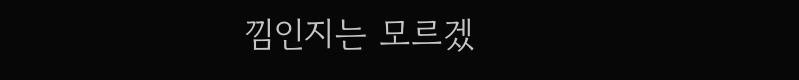낌인지는 모르겠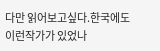다만 읽어보고싶다.한국에도 이런작가가 있었나